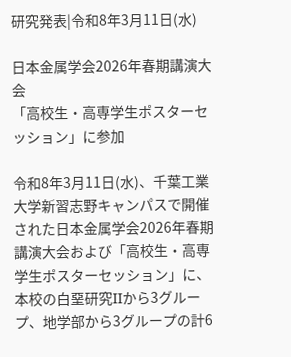研究発表|令和8年3月11日(水)

日本金属学会2026年春期講演大会
「高校生・高専学生ポスターセッション」に参加

令和8年3月11日(水)、千葉工業大学新習志野キャンパスで開催された日本金属学会2026年春期講演大会および「高校生・高専学生ポスターセッション」に、本校の白堊研究IIから3グループ、地学部から3グループの計6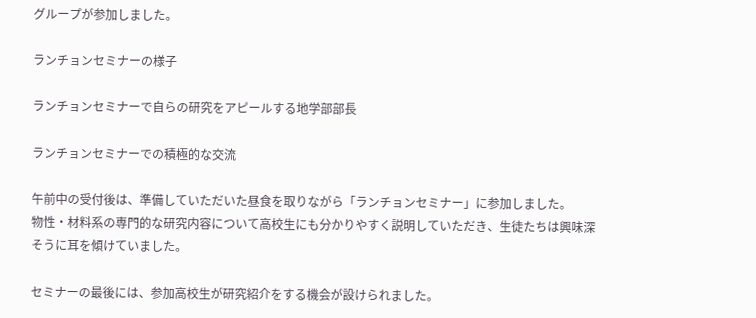グループが参加しました。

ランチョンセミナーの様子

ランチョンセミナーで自らの研究をアピールする地学部部長

ランチョンセミナーでの積極的な交流

午前中の受付後は、準備していただいた昼食を取りながら「ランチョンセミナー」に参加しました。
物性・材料系の専門的な研究内容について高校生にも分かりやすく説明していただき、生徒たちは興味深そうに耳を傾けていました。

セミナーの最後には、参加高校生が研究紹介をする機会が設けられました。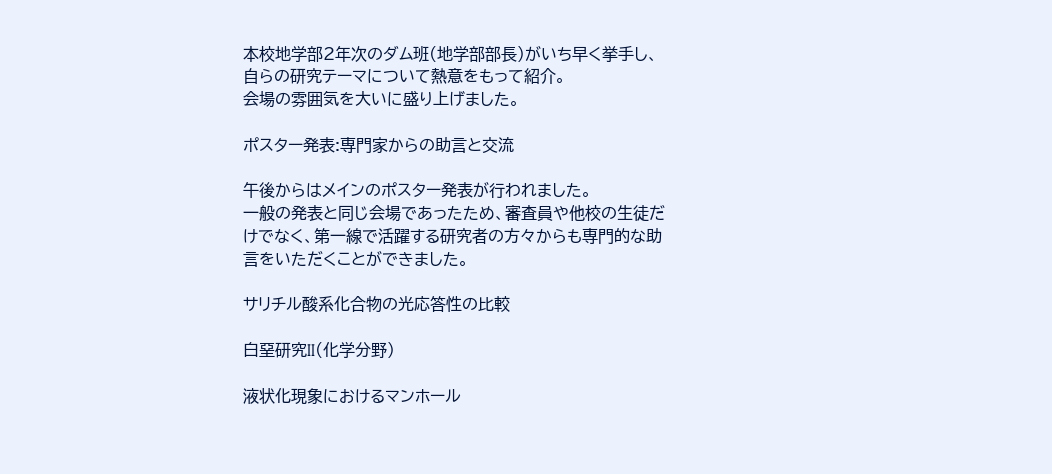本校地学部2年次のダム班(地学部部長)がいち早く挙手し、自らの研究テーマについて熱意をもって紹介。
会場の雰囲気を大いに盛り上げました。

ポスター発表:専門家からの助言と交流

午後からはメインのポスター発表が行われました。
一般の発表と同じ会場であったため、審査員や他校の生徒だけでなく、第一線で活躍する研究者の方々からも専門的な助言をいただくことができました。

サリチル酸系化合物の光応答性の比較

白堊研究II(化学分野)

液状化現象におけるマンホール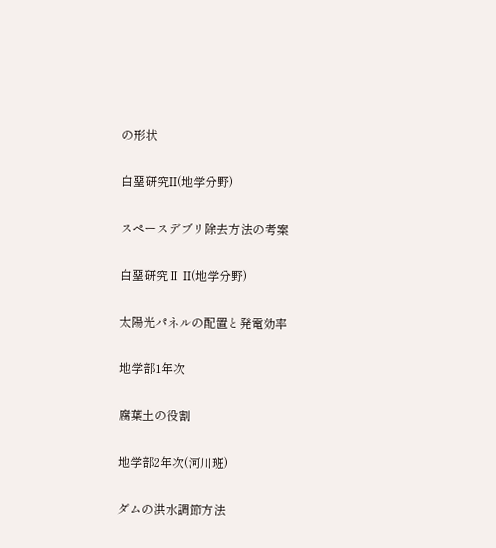の形状

白堊研究II(地学分野)

スペースデブリ除去方法の考案

白堊研究Ⅱ II(地学分野)

太陽光パネルの配置と発電効率

地学部1年次

腐葉土の役割

地学部2年次(河川班)

ダムの洪水調節方法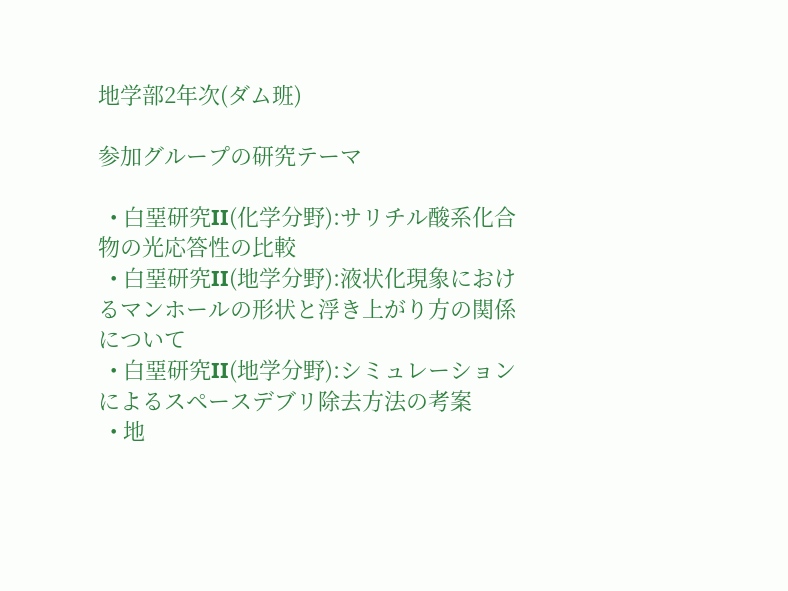地学部2年次(ダム班)

参加グループの研究テーマ

  • 白堊研究II(化学分野):サリチル酸系化合物の光応答性の比較
  • 白堊研究II(地学分野):液状化現象におけるマンホールの形状と浮き上がり方の関係について
  • 白堊研究II(地学分野):シミュレーションによるスペースデブリ除去方法の考案
  • 地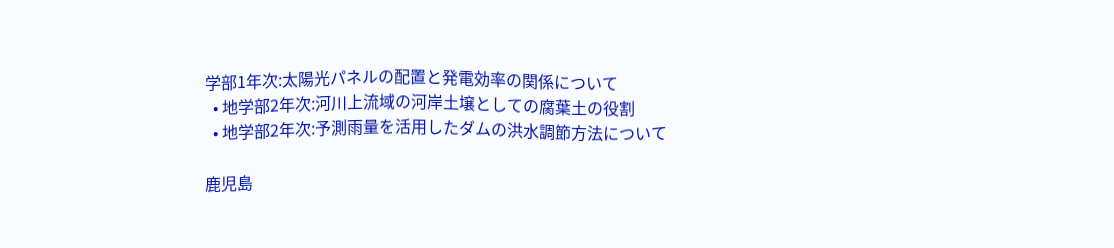学部1年次:太陽光パネルの配置と発電効率の関係について
  • 地学部2年次:河川上流域の河岸土壌としての腐葉土の役割
  • 地学部2年次:予測雨量を活用したダムの洪水調節方法について

鹿児島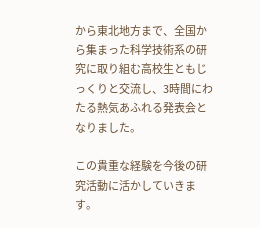から東北地方まで、全国から集まった科学技術系の研究に取り組む高校生ともじっくりと交流し、3時間にわたる熱気あふれる発表会となりました。

この貴重な経験を今後の研究活動に活かしていきます。